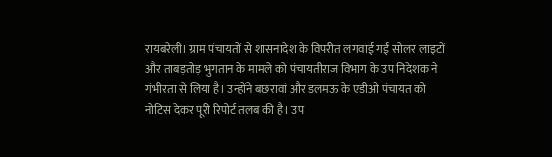रायबरेली। ग्राम पंचायतों से शासनादेश के विपरीत लगवाई गईं सोलर लाइटों और ताबड़तोड़ भुगतान के मामले को पंचायतीराज विभाग के उप निदेशक ने गंभीरता से लिया है। उन्होंने बछरावां और डलमऊ के एडीओ पंचायत को नोटिस देकर पूरी रिपोर्ट तलब की है। उप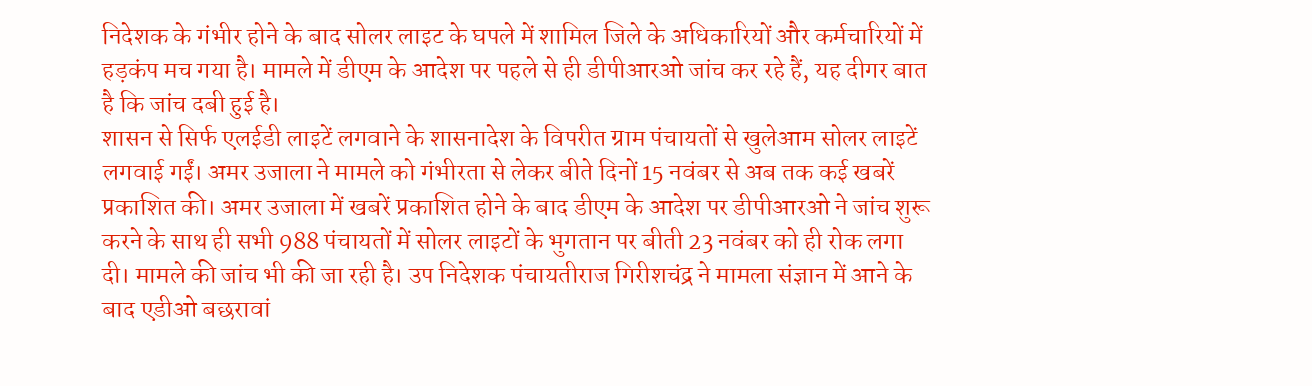निदेशक के गंभीर होने के बाद सोलर लाइट के घपले में शामिल जिले के अधिकारियों और कर्मचारियों में हड़कंप मच गया है। मामले में डीएम के आदेश पर पहले से ही डीपीआरओ जांच कर रहे हैं, यह दीगर बात है कि जांच दबी हुई है।
शासन से सिर्फ एलईडी लाइटें लगवाने के शासनादेश के विपरीत ग्राम पंचायतों से खुलेआम सोलर लाइटें लगवाई गईं। अमर उजाला ने मामले को गंभीरता से लेकर बीते दिनों 15 नवंबर से अब तक कई खबरें प्रकाशित की। अमर उजाला में खबरें प्रकाशित होने के बाद डीएम के आदेश पर डीपीआरओ ने जांच शुरू करने के साथ ही सभी 988 पंचायतों में सोलर लाइटों के भुगतान पर बीती 23 नवंबर को ही रोक लगा दी। मामले की जांच भी की जा रही है। उप निदेशक पंचायतीराज गिरीशचंद्र ने मामला संज्ञान में आने के बाद एडीओ बछरावां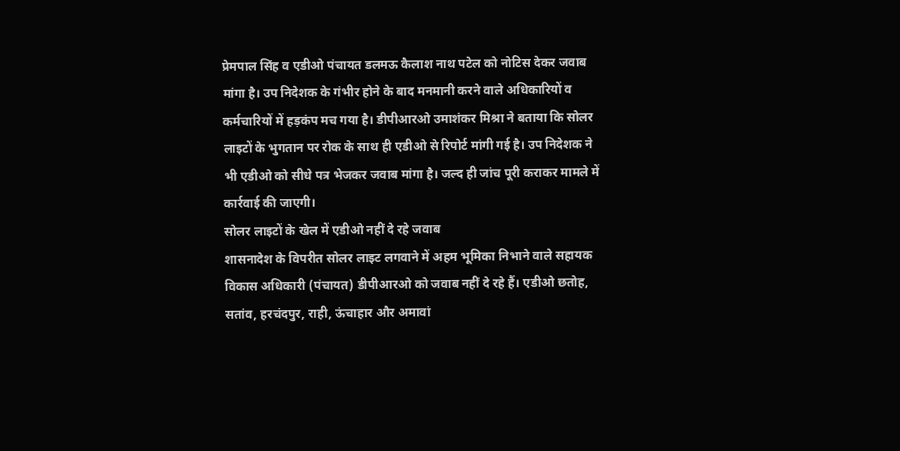प्रेमपाल सिंह व एडीओ पंचायत डलमऊ कैलाश नाथ पटेल को नोटिस देकर जवाब मांगा है। उप निदेशक के गंभीर होने के बाद मनमानी करने वाले अधिकारियों व कर्मचारियों में हड़कंप मच गया है। डीपीआरओ उमाशंकर मिश्रा ने बताया कि सोलर लाइटों के भुगतान पर रोक के साथ ही एडीओ से रिपोर्ट मांगी गई है। उप निदेशक ने भी एडीओ को सीधे पत्र भेजकर जवाब मांगा है। जल्द ही जांच पूरी कराकर मामले में कार्रवाई की जाएगी।
सोलर लाइटों के खेल में एडीओ नहीं दे रहे जवाब
शासनादेश के विपरीत सोलर लाइट लगवाने में अहम भूमिका निभाने वाले सहायक विकास अधिकारी (पंचायत) डीपीआरओ को जवाब नहीं दे रहे हैं। एडीओ छतोह, सतांव, हरचंदपुर, राही, ऊंचाहार और अमावां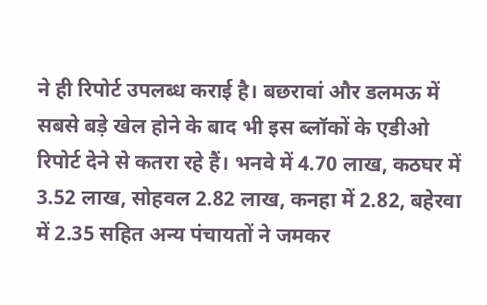ने ही रिपोर्ट उपलब्ध कराई है। बछरावां और डलमऊ में सबसे बड़े खेल होने के बाद भी इस ब्लॉकों के एडीओ रिपोर्ट देने से कतरा रहे हैं। भनवे में 4.70 लाख, कठघर में 3.52 लाख, सोहवल 2.82 लाख, कनहा में 2.82, बहेरवा में 2.35 सहित अन्य पंचायतों ने जमकर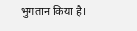भुगतान किया है।